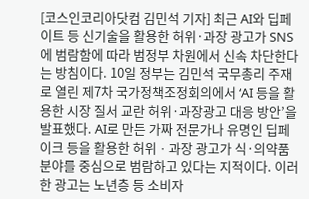[코스인코리아닷컴 김민석 기자] 최근 AI와 딥페이트 등 신기술을 활용한 허위·과장 광고가 SNS에 범람함에 따라 범정부 차원에서 신속 차단한다는 방침이다. 10일 정부는 김민석 국무총리 주재로 열린 제7차 국가정책조정회의에서 ‘AI 등을 활용한 시장 질서 교란 허위·과장광고 대응 방안’을 발표했다. AI로 만든 가짜 전문가나 유명인 딥페이크 등을 활용한 허위ㆍ과장 광고가 식·의약품 분야를 중심으로 범람하고 있다는 지적이다. 이러한 광고는 노년층 등 소비자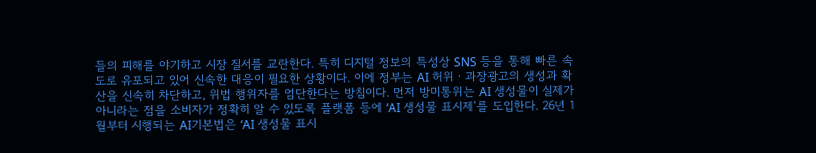들의 피해를 야기하고 시장 질서를 교란한다. 특히 디지털 정보의 특성상 SNS 등을 통해 빠른 속도로 유포되고 있어 신속한 대응이 필요한 상황이다. 이에 정부는 AI 허위ㆍ과장광고의 생성과 확산을 신속히 차단하고, 위법 행위자를 엄단한다는 방침이다. 먼저 방미통위는 AI 생성물이 실제가 아니라는 점을 소비자가 정확히 알 수 있도록 플랫폼 등에 ‘AI 생성물 표시제’를 도입한다. 26년 1월부터 시행되는 AI기본법은 ‘AI 생성물 표시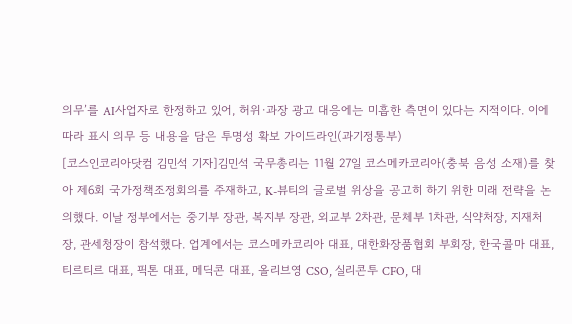의무’를 AI사업자로 한정하고 있어, 허위·과장 광고 대응에는 미흡한 측면이 있다는 지적이다. 이에 따라 표시 의무 등 내용을 담은 투명성 확보 가이드라인(과기정통부)
[코스인코리아닷컴 김민석 기자]김민석 국무총리는 11월 27일 코스메카코리아(충북 음성 소재)를 찾아 제6회 국가정책조정회의를 주재하고, K-뷰티의 글로벌 위상을 공고히 하기 위한 미래 전략을 논의했다. 이날 정부에서는 중기부 장관, 복지부 장관, 외교부 2차관, 문체부 1차관, 식약처장, 지재처장, 관세청장이 참석했다. 업계에서는 코스메카코리아 대표, 대한화장품협회 부회장, 한국콜마 대표, 티르티르 대표, 픽톤 대표, 메딕콘 대표, 올리브영 CSO, 실리콘투 CFO, 대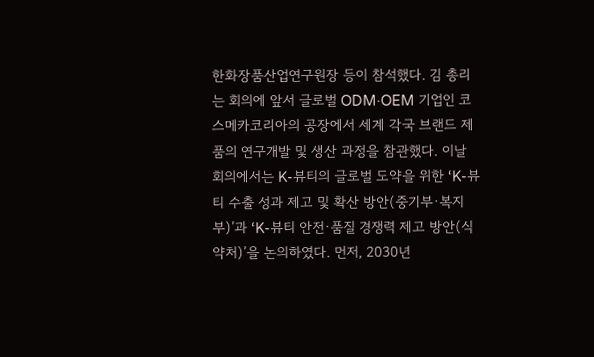한화장품산업연구원장 등이 참석했다. 김 총리는 회의에 앞서 글로벌 ODM·OEM 기업인 코스메카코리아의 공장에서 세계 각국 브랜드 제품의 연구개발 및 생산 과정을 참관했다. 이날 회의에서는 K-뷰티의 글로벌 도약을 위한 ‘K-뷰티 수출 성과 제고 및 확산 방안(중기부·복지부)’과 ‘K-뷰티 안전·품질 경쟁력 제고 방안(식약처)’을 논의하였다. 먼저, 2030년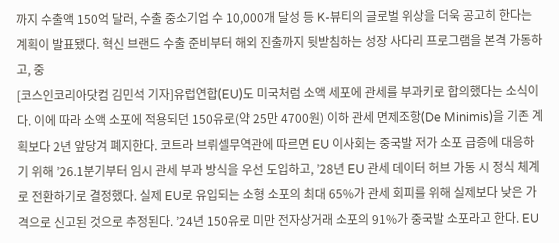까지 수출액 150억 달러, 수출 중소기업 수 10,000개 달성 등 K-뷰티의 글로벌 위상을 더욱 공고히 한다는 계획이 발표됐다. 혁신 브랜드 수출 준비부터 해외 진출까지 뒷받침하는 성장 사다리 프로그램을 본격 가동하고, 중
[코스인코리아닷컴 김민석 기자]유럽연합(EU)도 미국처럼 소액 세포에 관세를 부과키로 합의했다는 소식이다. 이에 따라 소액 소포에 적용되던 150유로(약 25만 4700원) 이하 관세 면제조항(De Minimis)을 기존 계획보다 2년 앞당겨 폐지한다. 코트라 브뤼셀무역관에 따르면 EU 이사회는 중국발 저가 소포 급증에 대응하기 위해 ’26.1분기부터 임시 관세 부과 방식을 우선 도입하고, ’28년 EU 관세 데이터 허브 가동 시 정식 체계로 전환하기로 결정했다. 실제 EU로 유입되는 소형 소포의 최대 65%가 관세 회피를 위해 실제보다 낮은 가격으로 신고된 것으로 추정된다. ’24년 150유로 미만 전자상거래 소포의 91%가 중국발 소포라고 한다. EU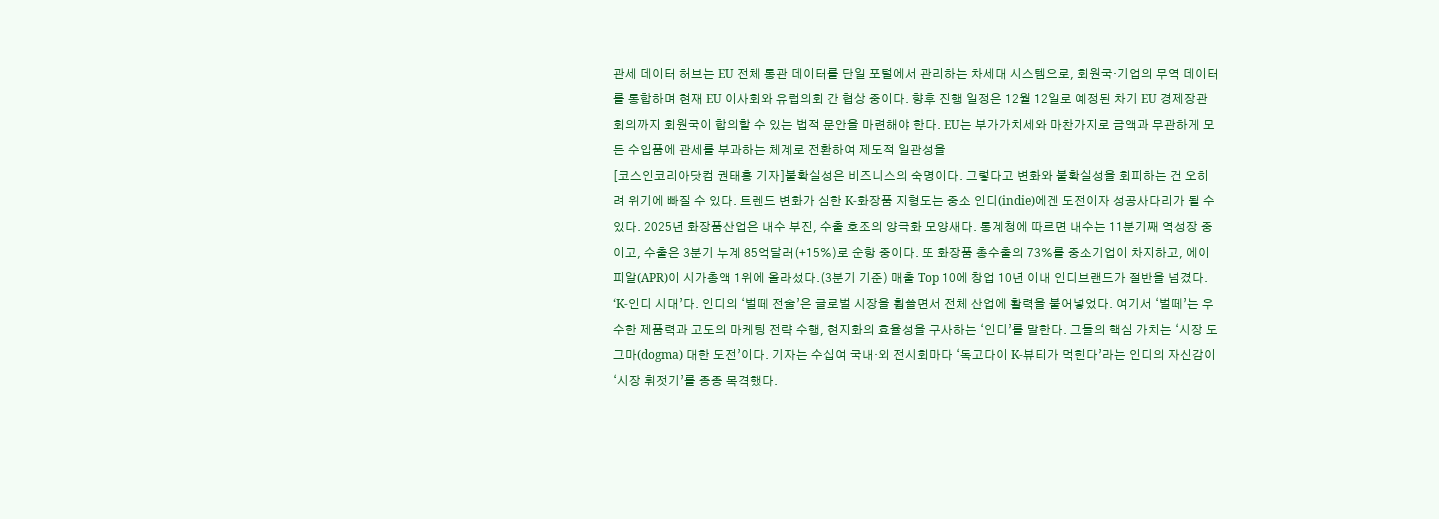관세 데이터 허브는 EU 전체 통관 데이터를 단일 포털에서 관리하는 차세대 시스템으로, 회원국·기업의 무역 데이터를 통합하며 현재 EU 이사회와 유럽의회 간 협상 중이다. 향후 진행 일정은 12월 12일로 예정된 차기 EU 경제장관 회의까지 회원국이 합의할 수 있는 법적 문안을 마련해야 한다. EU는 부가가치세와 마찬가지로 금액과 무관하게 모든 수입품에 관세를 부과하는 체계로 전환하여 제도적 일관성을
[코스인코리아닷컴 권태흥 기자]불확실성은 비즈니스의 숙명이다. 그렇다고 변화와 불확실성을 회피하는 건 오히려 위기에 빠질 수 있다. 트렌드 변화가 심한 K-화장품 지형도는 중소 인디(indie)에겐 도전이자 성공사다리가 될 수 있다. 2025년 화장품산업은 내수 부진, 수출 호조의 양극화 모양새다. 통계청에 따르면 내수는 11분기째 역성장 중이고, 수출은 3분기 누계 85억달러(+15%)로 순항 중이다. 또 화장품 총수출의 73%를 중소기업이 차지하고, 에이피알(APR)이 시가총액 1위에 올라섰다.(3분기 기준) 매출 Top 10에 창업 10년 이내 인디브랜드가 절반을 넘겼다. ‘K-인디 시대’다. 인디의 ‘벌떼 전술’은 글로벌 시장을 휩쓸면서 전체 산업에 활력을 불어넣었다. 여기서 ‘벌떼’는 우수한 제품력과 고도의 마케팅 전략 수행, 현지화의 효율성을 구사하는 ‘인디’를 말한다. 그들의 핵심 가치는 ‘시장 도그마(dogma) 대한 도전’이다. 기자는 수십여 국내·외 전시회마다 ‘독고다이 K-뷰티가 먹힌다’라는 인디의 자신감이 ‘시장 휘젓기’를 종종 목격했다.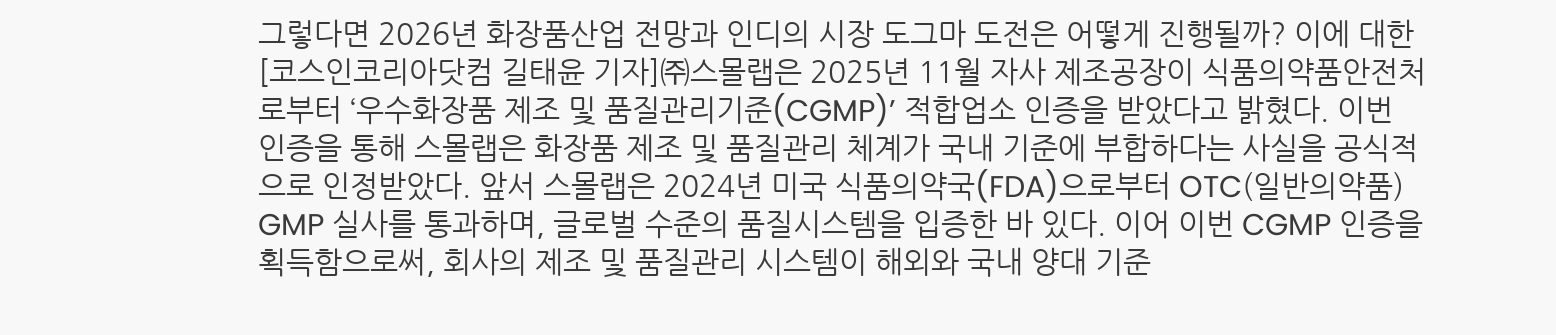그렇다면 2026년 화장품산업 전망과 인디의 시장 도그마 도전은 어떻게 진행될까? 이에 대한
[코스인코리아닷컴 길태윤 기자]㈜스몰랩은 2025년 11월 자사 제조공장이 식품의약품안전처로부터 ‘우수화장품 제조 및 품질관리기준(CGMP)’ 적합업소 인증을 받았다고 밝혔다. 이번 인증을 통해 스몰랩은 화장품 제조 및 품질관리 체계가 국내 기준에 부합하다는 사실을 공식적으로 인정받았다. 앞서 스몰랩은 2024년 미국 식품의약국(FDA)으로부터 OTC(일반의약품) GMP 실사를 통과하며, 글로벌 수준의 품질시스템을 입증한 바 있다. 이어 이번 CGMP 인증을 획득함으로써, 회사의 제조 및 품질관리 시스템이 해외와 국내 양대 기준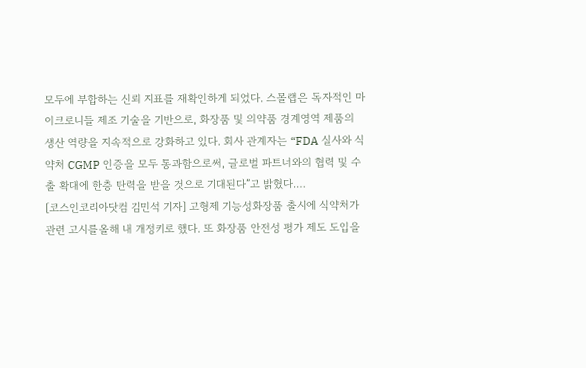모두에 부합하는 신뢰 지표를 재확인하게 되었다. 스몰랩은 독자적인 마이크로니들 제조 기술을 기반으로, 화장품 및 의약품 경계영역 제품의 생산 역량을 지속적으로 강화하고 있다. 회사 관계자는 “FDA 실사와 식약처 CGMP 인증을 모두 통과함으로써, 글로벌 파트너와의 협력 및 수출 확대에 한층 탄력을 받을 것으로 기대된다”고 밝혔다.…
[코스인코리아닷컴 김민석 기자] 고형제 기능성화장품 출시에 식약처가 관련 고시를올해 내 개정키로 했다. 또 화장품 안전성 평가 제도 도입을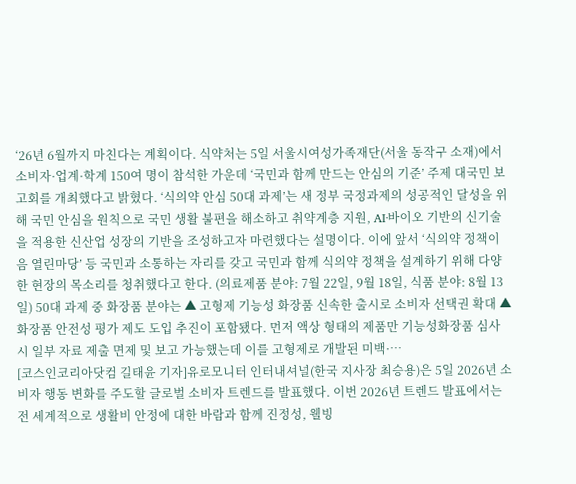‘26년 6월까지 마친다는 계획이다. 식약처는 5일 서울시여성가족재단(서울 동작구 소재)에서 소비자·업계·학계 150여 명이 참석한 가운데 ‘국민과 함께 만드는 안심의 기준’ 주제 대국민 보고회를 개최했다고 밝혔다. ‘식의약 안심 50대 과제’는 새 정부 국정과제의 성공적인 달성을 위해 국민 안심을 원칙으로 국민 생활 불편을 해소하고 취약계층 지원, AI·바이오 기반의 신기술을 적용한 신산업 성장의 기반을 조성하고자 마련했다는 설명이다. 이에 앞서 ‘식의약 정책이음 열린마당’ 등 국민과 소통하는 자리를 갖고 국민과 함께 식의약 정책을 설계하기 위해 다양한 현장의 목소리를 청취했다고 한다. (의료제품 분야: 7월 22일, 9월 18일, 식품 분야: 8월 13일) 50대 과제 중 화장품 분야는 ▲ 고형제 기능성 화장품 신속한 출시로 소비자 선택권 확대 ▲ 화장품 안전성 평가 제도 도입 추진이 포함됐다. 먼저 액상 형태의 제품만 기능성화장품 심사 시 일부 자료 제출 면제 및 보고 가능했는데 이를 고형제로 개발된 미백·…
[코스인코리아닷컴 길태윤 기자]유로모니터 인터내셔널(한국 지사장 최승용)은 5일 2026년 소비자 행동 변화를 주도할 글로벌 소비자 트렌드를 발표했다. 이번 2026년 트렌드 발표에서는 전 세계적으로 생활비 안정에 대한 바람과 함께 진정성, 웰빙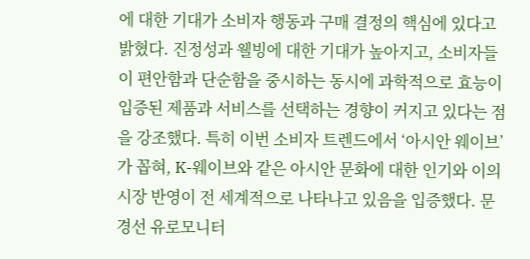에 대한 기대가 소비자 행동과 구매 결정의 핵심에 있다고 밝혔다. 진정성과 웰빙에 대한 기대가 높아지고, 소비자들이 편안함과 단순함을 중시하는 동시에 과학적으로 효능이 입증된 제품과 서비스를 선택하는 경향이 커지고 있다는 점을 강조했다. 특히 이번 소비자 트렌드에서 ‘아시안 웨이브’가 꼽혀, K-웨이브와 같은 아시안 문화에 대한 인기와 이의 시장 반영이 전 세계적으로 나타나고 있음을 입증했다. 문경선 유로모니터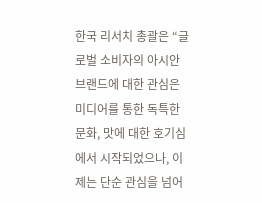한국 리서치 총괄은 “글로벌 소비자의 아시안 브랜드에 대한 관심은 미디어를 통한 독특한 문화, 맛에 대한 호기심에서 시작되었으나, 이제는 단순 관심을 넘어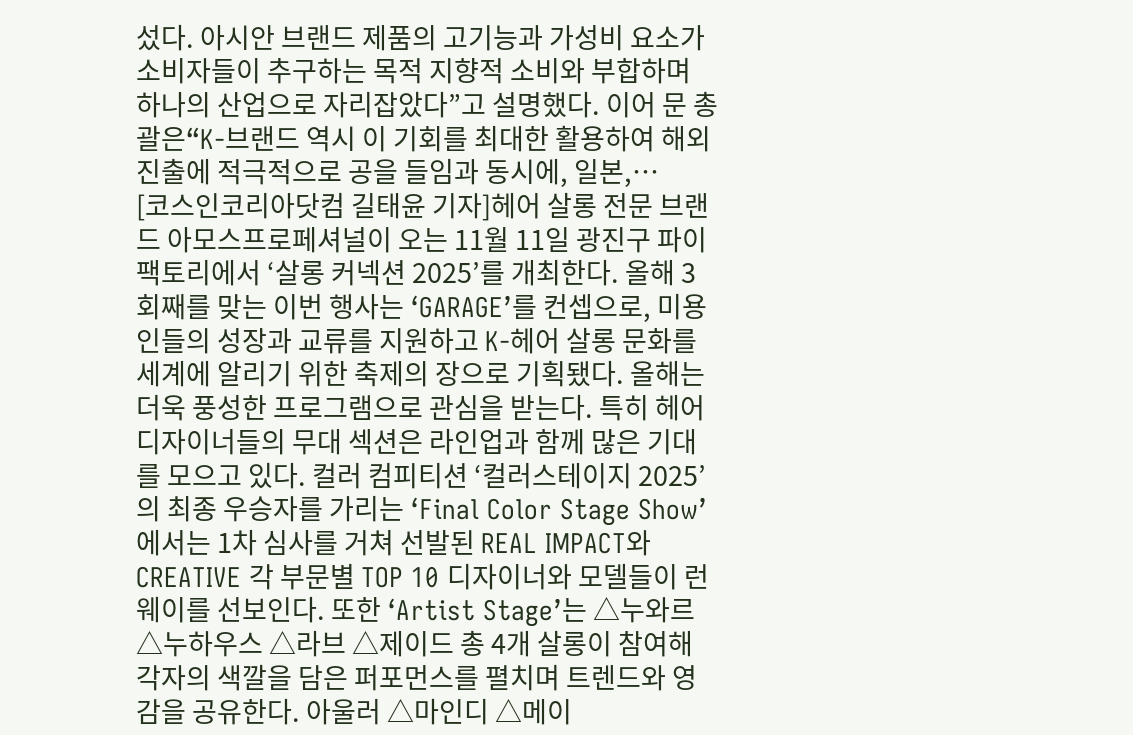섰다. 아시안 브랜드 제품의 고기능과 가성비 요소가 소비자들이 추구하는 목적 지향적 소비와 부합하며 하나의 산업으로 자리잡았다”고 설명했다. 이어 문 총괄은“K-브랜드 역시 이 기회를 최대한 활용하여 해외 진출에 적극적으로 공을 들임과 동시에, 일본,…
[코스인코리아닷컴 길태윤 기자]헤어 살롱 전문 브랜드 아모스프로페셔널이 오는 11월 11일 광진구 파이 팩토리에서 ‘살롱 커넥션 2025’를 개최한다. 올해 3회째를 맞는 이번 행사는 ‘GARAGE’를 컨셉으로, 미용인들의 성장과 교류를 지원하고 K-헤어 살롱 문화를 세계에 알리기 위한 축제의 장으로 기획됐다. 올해는 더욱 풍성한 프로그램으로 관심을 받는다. 특히 헤어 디자이너들의 무대 섹션은 라인업과 함께 많은 기대를 모으고 있다. 컬러 컴피티션 ‘컬러스테이지 2025’의 최종 우승자를 가리는 ‘Final Color Stage Show’에서는 1차 심사를 거쳐 선발된 REAL IMPACT와 CREATIVE 각 부문별 TOP 10 디자이너와 모델들이 런웨이를 선보인다. 또한 ‘Artist Stage’는 △누와르 △누하우스 △라브 △제이드 총 4개 살롱이 참여해 각자의 색깔을 담은 퍼포먼스를 펼치며 트렌드와 영감을 공유한다. 아울러 △마인디 △메이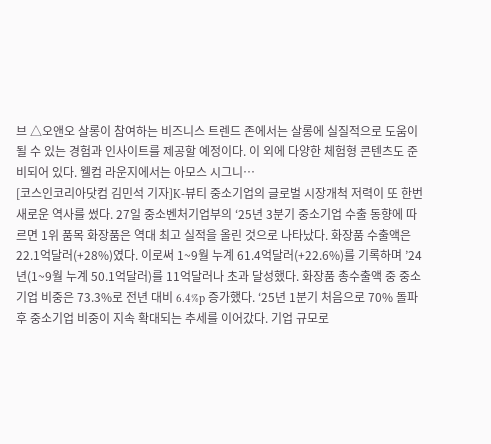브 △오앤오 살롱이 참여하는 비즈니스 트렌드 존에서는 살롱에 실질적으로 도움이 될 수 있는 경험과 인사이트를 제공할 예정이다. 이 외에 다양한 체험형 콘텐츠도 준비되어 있다. 웰컴 라운지에서는 아모스 시그니…
[코스인코리아닷컴 김민석 기자]K-뷰티 중소기업의 글로벌 시장개척 저력이 또 한번 새로운 역사를 썼다. 27일 중소벤처기업부의 ‘25년 3분기 중소기업 수출 동향에 따르면 1위 품목 화장품은 역대 최고 실적을 올린 것으로 나타났다. 화장품 수출액은 22.1억달러(+28%)였다. 이로써 1~9월 누계 61.4억달러(+22.6%)를 기록하며 ’24년(1~9월 누계 50.1억달러)를 11억달러나 초과 달성했다. 화장품 총수출액 중 중소기업 비중은 73.3%로 전년 대비 6.4%p 증가했다. ‘25년 1분기 처음으로 70% 돌파 후 중소기업 비중이 지속 확대되는 추세를 이어갔다. 기업 규모로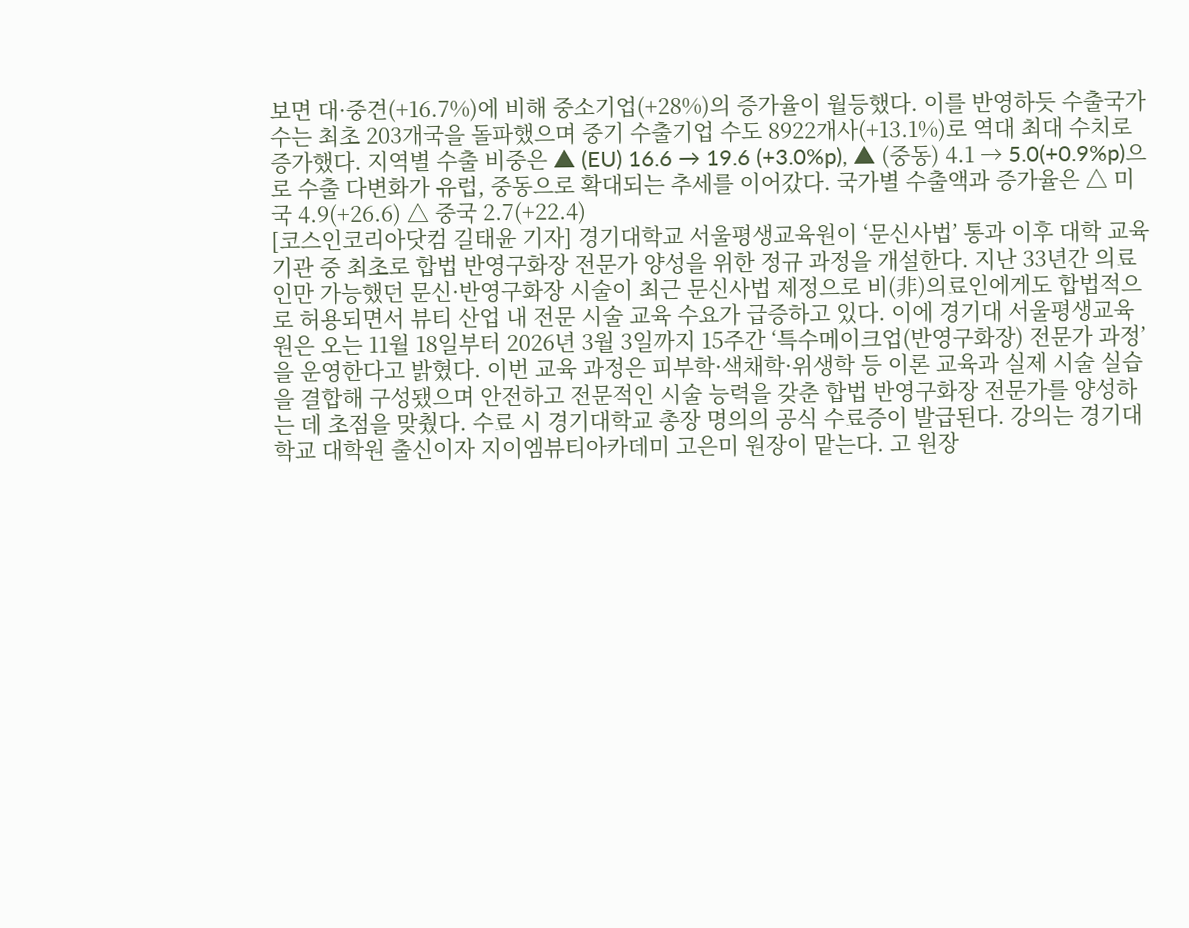보면 대·중견(+16.7%)에 비해 중소기업(+28%)의 증가율이 월등했다. 이를 반영하듯 수출국가 수는 최초 203개국을 돌파했으며 중기 수출기업 수도 8922개사(+13.1%)로 역대 최대 수치로 증가했다. 지역별 수출 비중은 ▲ (EU) 16.6 → 19.6 (+3.0%p), ▲ (중동) 4.1 → 5.0(+0.9%p)으로 수출 다변화가 유럽, 중동으로 확대되는 추세를 이어갔다. 국가별 수출액과 증가율은 △ 미국 4.9(+26.6) △ 중국 2.7(+22.4)
[코스인코리아닷컴 길태윤 기자] 경기대학교 서울평생교육원이 ‘문신사법’ 통과 이후 대학 교육기관 중 최초로 합법 반영구화장 전문가 양성을 위한 정규 과정을 개설한다. 지난 33년간 의료인만 가능했던 문신·반영구화장 시술이 최근 문신사법 제정으로 비(非)의료인에게도 합법적으로 허용되면서 뷰티 산업 내 전문 시술 교육 수요가 급증하고 있다. 이에 경기대 서울평생교육원은 오는 11월 18일부터 2026년 3월 3일까지 15주간 ‘특수메이크업(반영구화장) 전문가 과정’을 운영한다고 밝혔다. 이번 교육 과정은 피부학·색채학·위생학 등 이론 교육과 실제 시술 실습을 결합해 구성됐으며 안전하고 전문적인 시술 능력을 갖춘 합법 반영구화장 전문가를 양성하는 데 초점을 맞췄다. 수료 시 경기대학교 총장 명의의 공식 수료증이 발급된다. 강의는 경기대학교 대학원 출신이자 지이엠뷰티아카데미 고은미 원장이 맡는다. 고 원장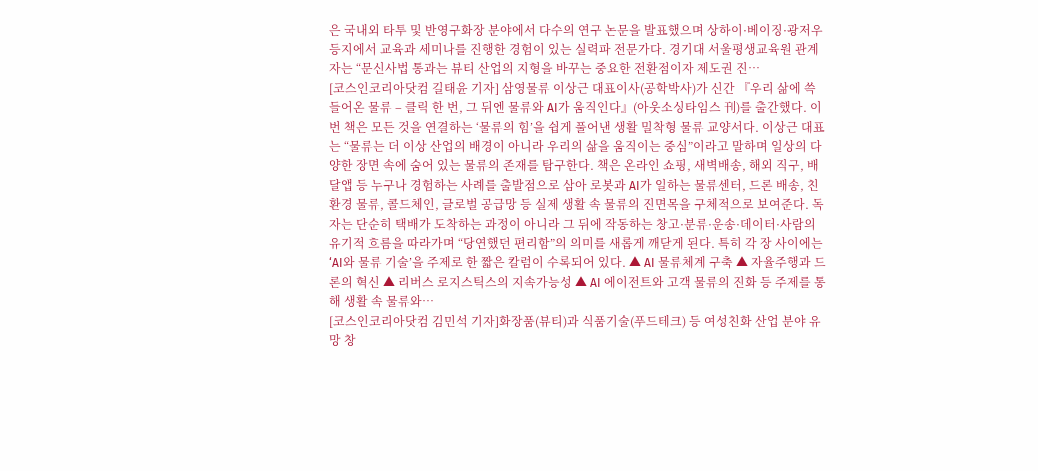은 국내외 타투 및 반영구화장 분야에서 다수의 연구 논문을 발표했으며 상하이·베이징·광저우 등지에서 교육과 세미나를 진행한 경험이 있는 실력파 전문가다. 경기대 서울평생교육원 관계자는 “문신사법 통과는 뷰티 산업의 지형을 바꾸는 중요한 전환점이자 제도권 진…
[코스인코리아닷컴 길태윤 기자] 삼영물류 이상근 대표이사(공학박사)가 신간 『우리 삶에 쓱 들어온 물류 – 클릭 한 번, 그 뒤엔 물류와 AI가 움직인다』(아웃소싱타임스 刊)를 출간했다. 이번 책은 모든 것을 연결하는 ‘물류의 힘’을 쉽게 풀어낸 생활 밀착형 물류 교양서다. 이상근 대표는 “물류는 더 이상 산업의 배경이 아니라 우리의 삶을 움직이는 중심”이라고 말하며 일상의 다양한 장면 속에 숨어 있는 물류의 존재를 탐구한다. 책은 온라인 쇼핑, 새벽배송, 해외 직구, 배달앱 등 누구나 경험하는 사례를 출발점으로 삼아 로봇과 AI가 일하는 물류센터, 드론 배송, 친환경 물류, 콜드체인, 글로벌 공급망 등 실제 생활 속 물류의 진면목을 구체적으로 보여준다. 독자는 단순히 택배가 도착하는 과정이 아니라 그 뒤에 작동하는 창고·분류·운송·데이터·사람의 유기적 흐름을 따라가며 “당연했던 편리함”의 의미를 새롭게 깨닫게 된다. 특히 각 장 사이에는 ‘AI와 물류 기술’을 주제로 한 짧은 칼럼이 수록되어 있다. ▲ AI 물류체계 구축 ▲ 자율주행과 드론의 혁신 ▲ 리버스 로지스틱스의 지속가능성 ▲ AI 에이전트와 고객 물류의 진화 등 주제를 통해 생활 속 물류와…
[코스인코리아닷컴 김민석 기자]화장품(뷰티)과 식품기술(푸드테크) 등 여성친화 산업 분야 유망 창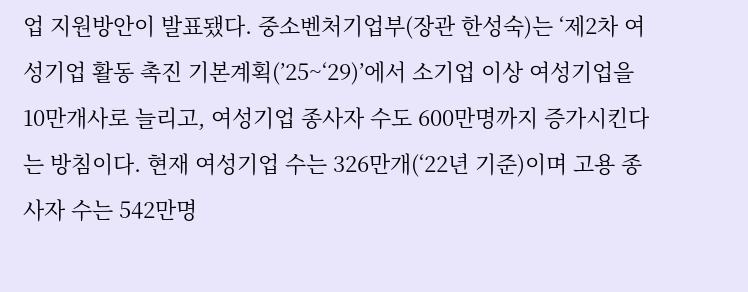업 지원방안이 발표됐다. 중소벤처기업부(장관 한성숙)는 ‘제2차 여성기업 활동 촉진 기본계획(’25~‘29)’에서 소기업 이상 여성기업을 10만개사로 늘리고, 여성기업 종사자 수도 600만명까지 증가시킨다는 방침이다. 현재 여성기업 수는 326만개(‘22년 기준)이며 고용 종사자 수는 542만명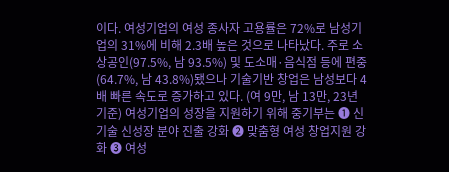이다. 여성기업의 여성 종사자 고용률은 72%로 남성기업의 31%에 비해 2.3배 높은 것으로 나타났다. 주로 소상공인(97.5%, 남 93.5%) 및 도소매·음식점 등에 편중(64.7%, 남 43.8%)됐으나 기술기반 창업은 남성보다 4배 빠른 속도로 증가하고 있다. (여 9만, 남 13만, 23년 기준) 여성기업의 성장을 지원하기 위해 중기부는 ➊ 신기술 신성장 분야 진출 강화 ➋ 맞춤형 여성 창업지원 강화 ➌ 여성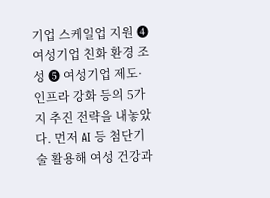기업 스케일업 지원 ➍ 여성기업 친화 환경 조성 ➎ 여성기업 제도·인프라 강화 등의 5가지 추진 전략을 내놓았다. 먼저 AI 등 첨단기술 활용해 여성 건강과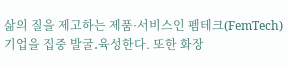삶의 질을 제고하는 제품·서비스인 펨테크(FemTech) 기업을 집중 발굴․육성한다. 또한 화장